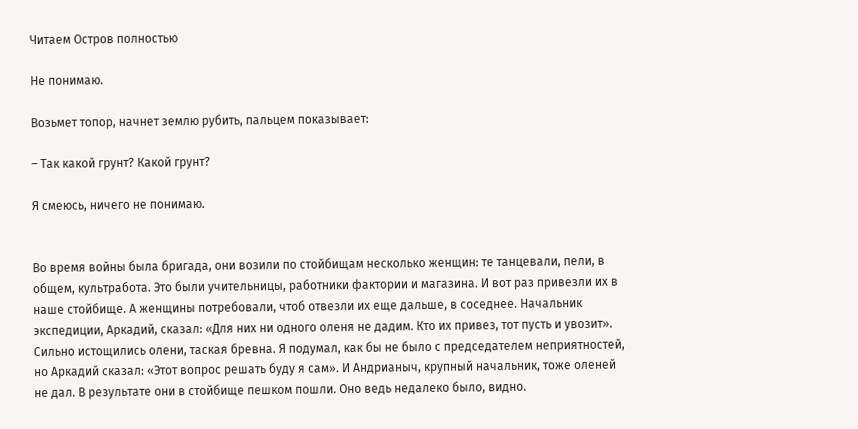Читаем Остров полностью

Не понимаю.

Возьмет топор, начнет землю рубить, пальцем показывает:

– Так какой грунт? Какой грунт?

Я смеюсь, ничего не понимаю.


Во время войны была бригада, они возили по стойбищам несколько женщин: те танцевали, пели, в общем, культработа. Это были учительницы, работники фактории и магазина. И вот раз привезли их в наше стойбище. А женщины потребовали, чтоб отвезли их еще дальше, в соседнее. Начальник экспедиции, Аркадий, сказал: «Для них ни одного оленя не дадим. Кто их привез, тот пусть и увозит». Сильно истощились олени, таская бревна. Я подумал, как бы не было с председателем неприятностей, но Аркадий сказал: «Этот вопрос решать буду я сам». И Андрианыч, крупный начальник, тоже оленей не дал. В результате они в стойбище пешком пошли. Оно ведь недалеко было, видно.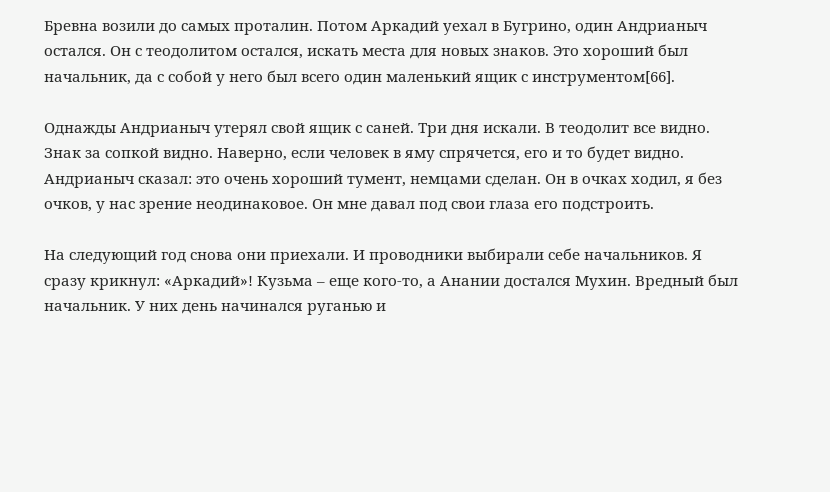Бревна возили до самых проталин. Потом Аркадий уехал в Бугрино, один Андрианыч остался. Он с теодолитом остался, искать места для новых знаков. Это хороший был начальник, да с собой у него был всего один маленький ящик с инструментом[66].

Однажды Андрианыч утерял свой ящик с саней. Три дня искали. В теодолит все видно. Знак за сопкой видно. Наверно, если человек в яму спрячется, его и то будет видно. Андрианыч сказал: это очень хороший тумент, немцами сделан. Он в очках ходил, я без очков, у нас зрение неодинаковое. Он мне давал под свои глаза его подстроить.

На следующий год снова они приехали. И проводники выбирали себе начальников. Я сразу крикнул: «Аркадий»! Кузьма – еще кого-то, а Анании достался Мухин. Вредный был начальник. У них день начинался руганью и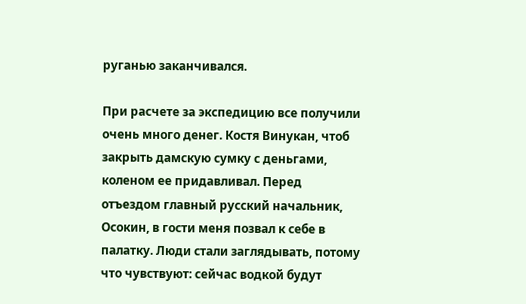руганью заканчивался.

При расчете за экспедицию все получили очень много денег. Костя Винукан, чтоб закрыть дамскую сумку с деньгами, коленом ее придавливал. Перед отъездом главный русский начальник, Осокин, в гости меня позвал к себе в палатку. Люди стали заглядывать, потому что чувствуют: сейчас водкой будут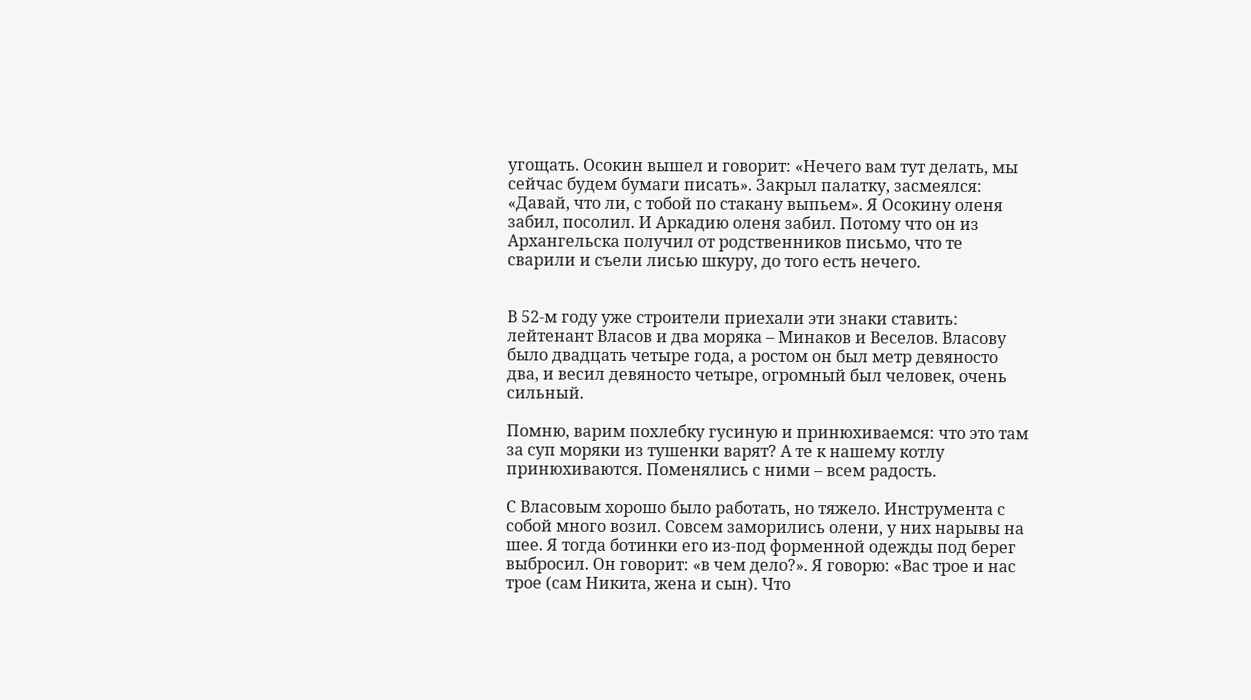угощать. Осокин вышел и говорит: «Нечего вам тут делать, мы сейчас будем бумаги писать». Закрыл палатку, засмеялся: «Давай, что ли, с тобой по стакану выпьем». Я Осокину оленя забил, посолил. И Аркадию оленя забил. Потому что он из Архангельска получил от родственников письмо, что те сварили и съели лисью шкуру, до того есть нечего.


В 52-м году уже строители приехали эти знаки ставить: лейтенант Власов и два моряка – Минаков и Веселов. Власову было двадцать четыре года, а ростом он был метр девяносто два, и весил девяносто четыре, огромный был человек, очень сильный.

Помню, варим похлебку гусиную и принюхиваемся: что это там за суп моряки из тушенки варят? А те к нашему котлу принюхиваются. Поменялись с ними – всем радость.

С Власовым хорошо было работать, но тяжело. Инструмента с собой много возил. Совсем заморились олени, у них нарывы на шее. Я тогда ботинки его из-под форменной одежды под берег выбросил. Он говорит: «в чем дело?». Я говорю: «Вас трое и нас трое (сам Никита, жена и сын). Что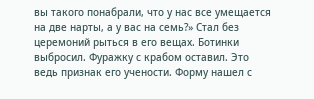вы такого понабрали, что у нас все умещается на две нарты, а у вас на семь?» Стал без церемоний рыться в его вещах. Ботинки выбросил. Фуражку с крабом оставил. Это ведь признак его учености. Форму нашел с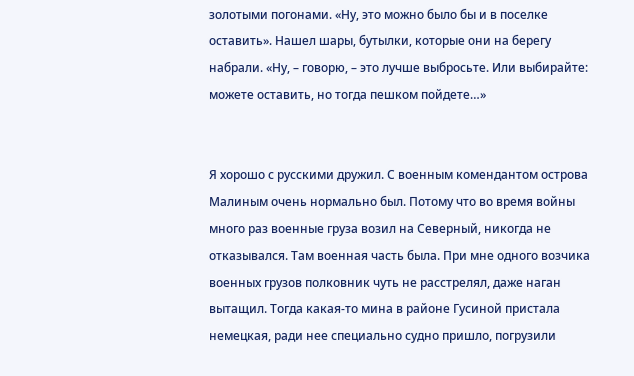золотыми погонами. «Ну, это можно было бы и в поселке оставить». Нашел шары, бутылки, которые они на берегу набрали. «Ну, – говорю, – это лучше выбросьте. Или выбирайте: можете оставить, но тогда пешком пойдете…»


Я хорошо с русскими дружил. С военным комендантом острова Малиным очень нормально был. Потому что во время войны много раз военные груза возил на Северный, никогда не отказывался. Там военная часть была. При мне одного возчика военных грузов полковник чуть не расстрелял, даже наган вытащил. Тогда какая-то мина в районе Гусиной пристала немецкая, ради нее специально судно пришло, погрузили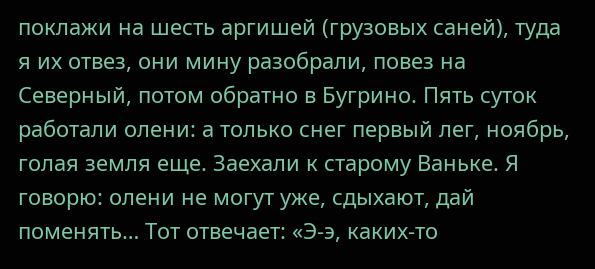поклажи на шесть аргишей (грузовых саней), туда я их отвез, они мину разобрали, повез на Северный, потом обратно в Бугрино. Пять суток работали олени: а только снег первый лег, ноябрь, голая земля еще. Заехали к старому Ваньке. Я говорю: олени не могут уже, сдыхают, дай поменять… Тот отвечает: «Э-э, каких-то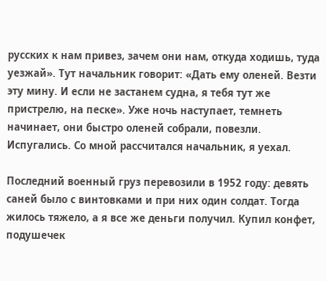русских к нам привез, зачем они нам, откуда ходишь, туда уезжай». Тут начальник говорит: «Дать ему оленей. Везти эту мину. И если не застанем судна, я тебя тут же пристрелю, на песке». Уже ночь наступает, темнеть начинает, они быстро оленей собрали, повезли. Испугались. Со мной рассчитался начальник, я уехал.

Последний военный груз перевозили в 1952 году: девять саней было с винтовками и при них один солдат. Тогда жилось тяжело, а я все же деньги получил. Купил конфет, подушечек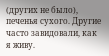(других не было), печенья сухого. Другие часто завидовали, как я живу.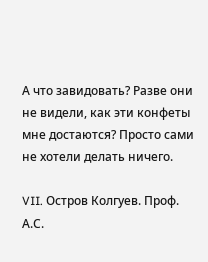А что завидовать? Разве они не видели, как эти конфеты мне достаются? Просто сами не хотели делать ничего.

VII. Остров Колгуев. Проф. А.С.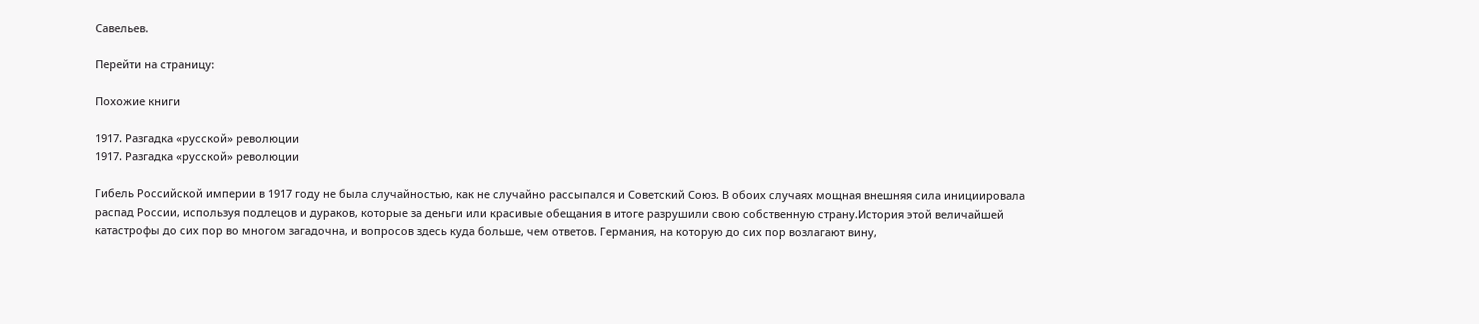Савельев.

Перейти на страницу:

Похожие книги

1917. Разгадка «русской» революции
1917. Разгадка «русской» революции

Гибель Российской империи в 1917 году не была случайностью, как не случайно рассыпался и Советский Союз. В обоих случаях мощная внешняя сила инициировала распад России, используя подлецов и дураков, которые за деньги или красивые обещания в итоге разрушили свою собственную страну.История этой величайшей катастрофы до сих пор во многом загадочна, и вопросов здесь куда больше, чем ответов. Германия, на которую до сих пор возлагают вину,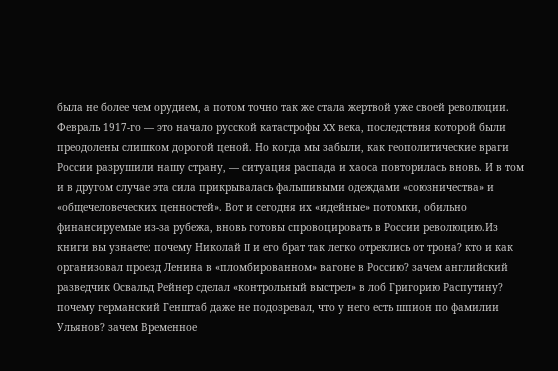была не более чем орудием, а потом точно так же стала жертвой уже своей революции. Февраль 1917-го — это начало русской катастрофы XX века, последствия которой были преодолены слишком дорогой ценой. Но когда мы забыли, как геополитические враги России разрушили нашу страну, — ситуация распада и хаоса повторилась вновь. И в том и в другом случае эта сила прикрывалась фальшивыми одеждами «союзничества» и «общечеловеческих ценностей». Вот и сегодня их «идейные» потомки, обильно финансируемые из-за рубежа, вновь готовы спровоцировать в России революцию.Из книги вы узнаете: почему Николай II и его брат так легко отреклись от трона? кто и как организовал проезд Ленина в «пломбированном» вагоне в Россию? зачем английский разведчик Освальд Рейнер сделал «контрольный выстрел» в лоб Григорию Распутину? почему германский Генштаб даже не подозревал, что у него есть шпион по фамилии Ульянов? зачем Временное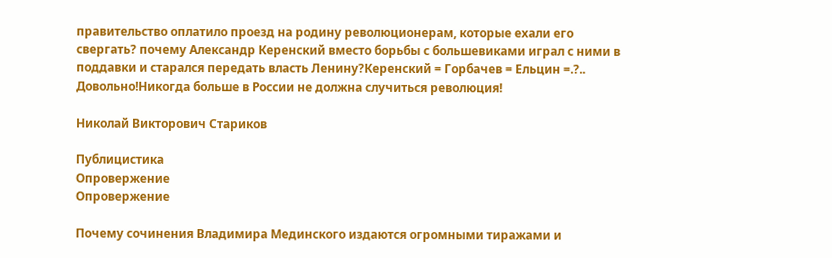правительство оплатило проезд на родину революционерам, которые ехали его свергать? почему Александр Керенский вместо борьбы с большевиками играл с ними в поддавки и старался передать власть Ленину?Керенский = Горбачев = Ельцин =.?.. Довольно!Никогда больше в России не должна случиться революция!

Николай Викторович Стариков

Публицистика
Опровержение
Опровержение

Почему сочинения Владимира Мединского издаются огромными тиражами и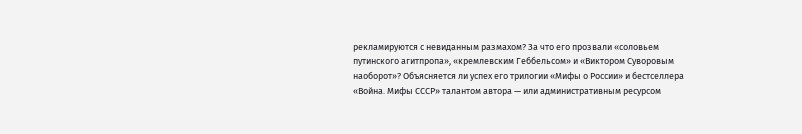рекламируются с невиданным размахом? За что его прозвали «соловьем путинского агитпропа», «кремлевским Геббельсом» и «Виктором Суворовым наоборот»? Объясняется ли успех его трилогии «Мифы о России» и бестселлера «Война. Мифы СССР» талантом автора — или административным ресурсом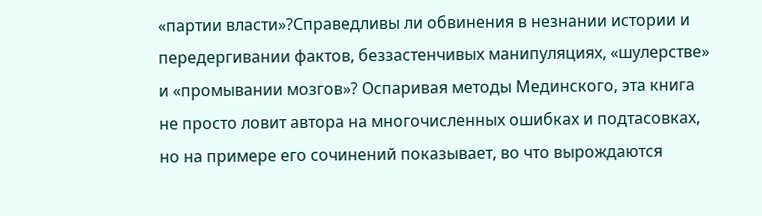«партии власти»?Справедливы ли обвинения в незнании истории и передергивании фактов, беззастенчивых манипуляциях, «шулерстве» и «промывании мозгов»? Оспаривая методы Мединского, эта книга не просто ловит автора на многочисленных ошибках и подтасовках, но на примере его сочинений показывает, во что вырождаются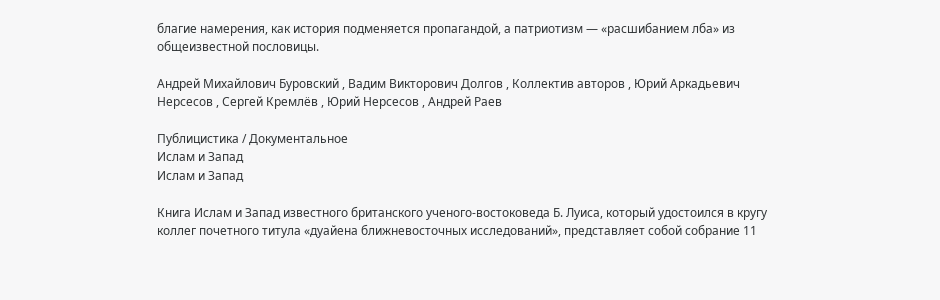благие намерения, как история подменяется пропагандой, а патриотизм — «расшибанием лба» из общеизвестной пословицы.

Андрей Михайлович Буровский , Вадим Викторович Долгов , Коллектив авторов , Юрий Аркадьевич Нерсесов , Сергей Кремлёв , Юрий Нерсесов , Андрей Раев

Публицистика / Документальное
Ислам и Запад
Ислам и Запад

Книга Ислам и Запад известного британского ученого-востоковеда Б. Луиса, который удостоился в кругу коллег почетного титула «дуайена ближневосточных исследований», представляет собой собрание 11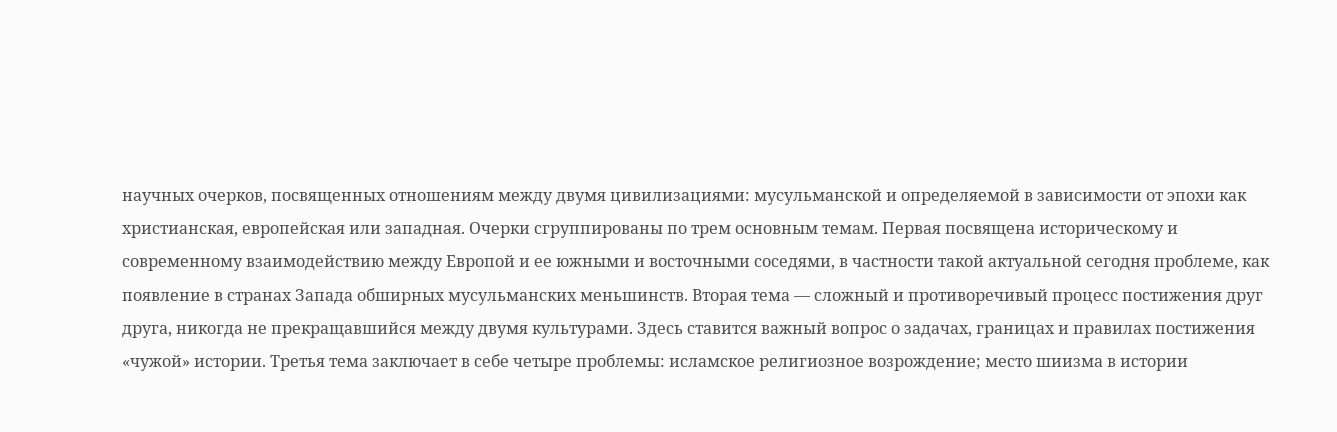научных очерков, посвященных отношениям между двумя цивилизациями: мусульманской и определяемой в зависимости от эпохи как христианская, европейская или западная. Очерки сгруппированы по трем основным темам. Первая посвящена историческому и современному взаимодействию между Европой и ее южными и восточными соседями, в частности такой актуальной сегодня проблеме, как появление в странах Запада обширных мусульманских меньшинств. Вторая тема — сложный и противоречивый процесс постижения друг друга, никогда не прекращавшийся между двумя культурами. Здесь ставится важный вопрос о задачах, границах и правилах постижения «чужой» истории. Третья тема заключает в себе четыре проблемы: исламское религиозное возрождение; место шиизма в истории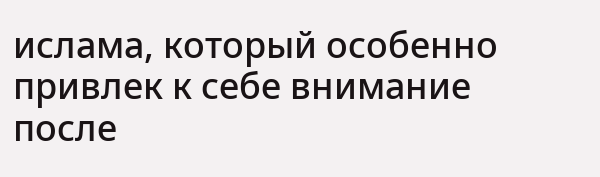ислама, который особенно привлек к себе внимание после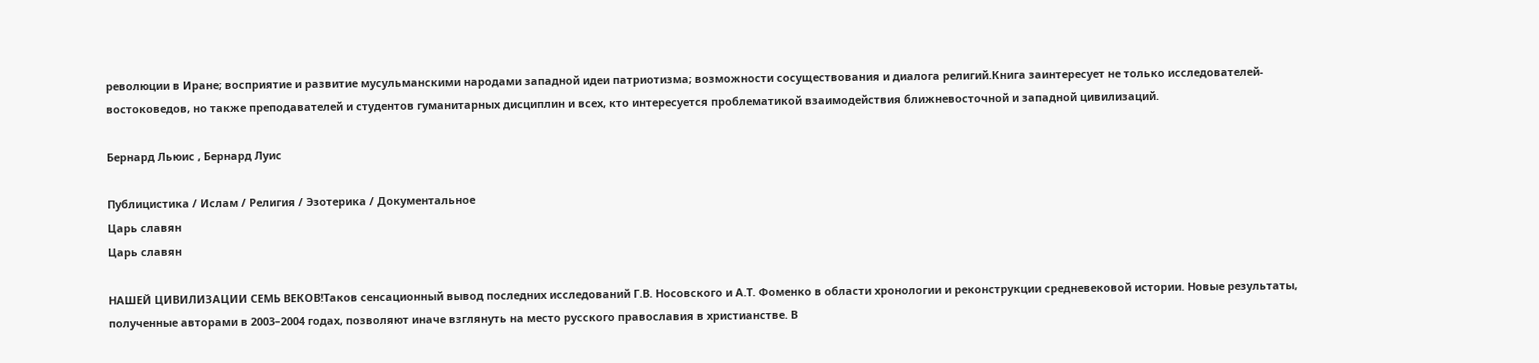революции в Иране; восприятие и развитие мусульманскими народами западной идеи патриотизма; возможности сосуществования и диалога религий.Книга заинтересует не только исследователей-востоковедов, но также преподавателей и студентов гуманитарных дисциплин и всех, кто интересуется проблематикой взаимодействия ближневосточной и западной цивилизаций.

Бернард Льюис , Бернард Луис

Публицистика / Ислам / Религия / Эзотерика / Документальное
Царь славян
Царь славян

НАШЕЙ ЦИВИЛИЗАЦИИ СЕМЬ ВЕКОВ!Таков сенсационный вывод последних исследований Г.В. Носовского и А.Т. Фоменко в области хронологии и реконструкции средневековой истории. Новые результаты, полученные авторами в 2003–2004 годах, позволяют иначе взглянуть на место русского православия в христианстве. В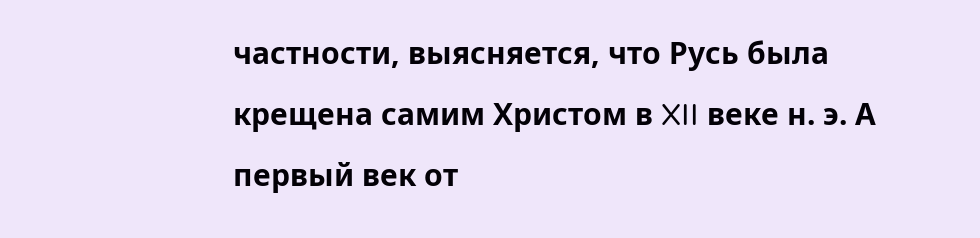частности, выясняется, что Русь была крещена самим Христом в XII веке н. э. А первый век от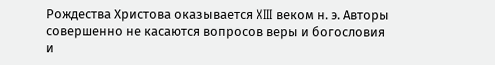Рождества Христова оказывается XIII веком н. э. Авторы совершенно не касаются вопросов веры и богословия и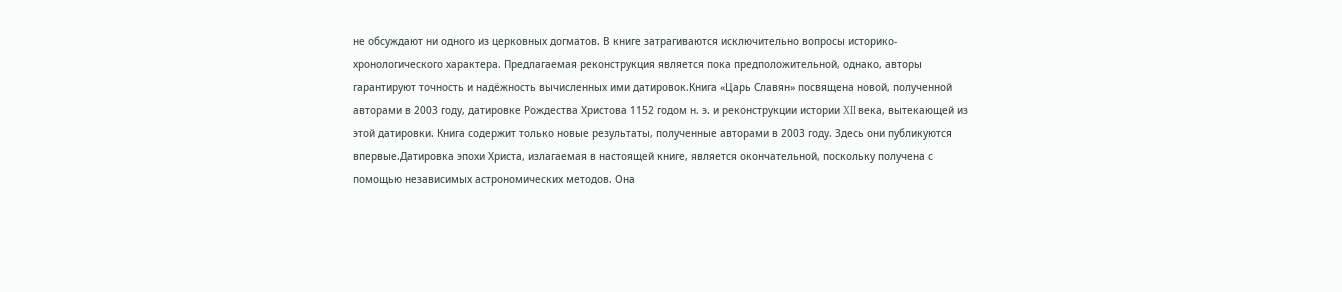не обсуждают ни одного из церковных догматов. В книге затрагиваются исключительно вопросы историко-хронологического характера. Предлагаемая реконструкция является пока предположительной, однако, авторы гарантируют точность и надёжность вычисленных ими датировок.Книга «Царь Славян» посвящена новой, полученной авторами в 2003 году, датировке Рождества Христова 1152 годом н. э. и реконструкции истории XII века, вытекающей из этой датировки. Книга содержит только новые результаты, полученные авторами в 2003 году. Здесь они публикуются впервые.Датировка эпохи Христа, излагаемая в настоящей книге, является окончательной, поскольку получена с помощью независимых астрономических методов. Она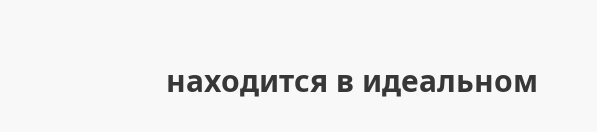находится в идеальном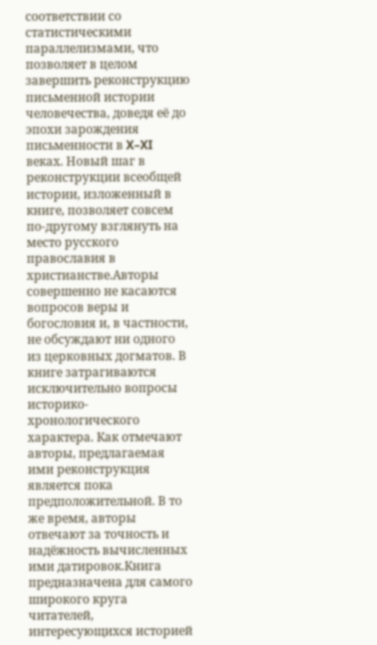соответствии со статистическими параллелизмами, что позволяет в целом завершить реконструкцию письменной истории человечества, доведя её до эпохи зарождения письменности в X–XI веках. Новый шаг в реконструкции всеобщей истории, изложенный в книге, позволяет совсем по-другому взглянуть на место русского православия в христианстве.Авторы совершенно не касаются вопросов веры и богословия и, в частности, не обсуждают ни одного из церковных догматов. В книге затрагиваются исключительно вопросы историко-хронологического характера. Как отмечают авторы, предлагаемая ими реконструкция является пока предположительной. В то же время, авторы отвечают за точность и надёжность вычисленных ими датировок.Книга предназначена для самого широкого круга читателей, интересующихся историей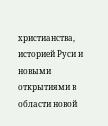христианства, историей Руси и новыми открытиями в области новой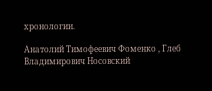хронологии.

Анатолий Тимофеевич Фоменко , Глеб Владимирович Носовский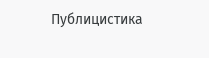Публицистика